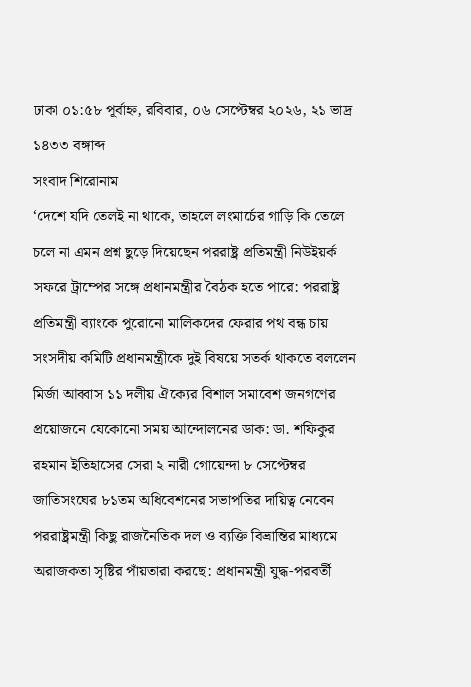ঢাকা ০১:৫৮ পূর্বাহ্ন, রবিবার, ০৬ সেপ্টেম্বর ২০২৬, ২১ ভাদ্র ১৪৩৩ বঙ্গাব্দ
সংবাদ শিরোনাম
‘দেশে যদি তেলই না থাকে, তাহলে লংমার্চের গাড়ি কি তেলে চলে না এমন প্রশ্ন ছুড়ে দিয়েছেন পররাষ্ট্র প্রতিমন্ত্রী নিউইয়র্ক সফরে ট্রাম্পের সঙ্গে প্রধানমন্ত্রীর বৈঠক হতে পারে: পররাষ্ট্র প্রতিমন্ত্রী ব্যাংকে পুরোনো মালিকদের ফেরার পথ বন্ধ চায় সংসদীয় কমিটি প্রধানমন্ত্রীকে দুই বিষয়ে সতর্ক থাকতে বললেন মির্জা আব্বাস ১১ দলীয় ঐক্যের বিশাল সমাবেশ জনগণের প্রয়োজনে যেকোনো সময় আন্দোলনের ডাক: ডা. শফিকুর রহমান ইতিহাসের সেরা ২ নারী গোয়েন্দা ৮ সেপ্টেম্বর জাতিসংঘের ৮১তম অধিবেশনের সভাপতির দায়িত্ব নেবেন পররাষ্ট্রমন্ত্রী কিছু রাজনৈতিক দল ও ব্যক্তি বিভ্রান্তির মাধ্যমে অরাজকতা সৃষ্টির পাঁয়তারা করছে: প্রধানমন্ত্রী যুদ্ধ-পরবর্তী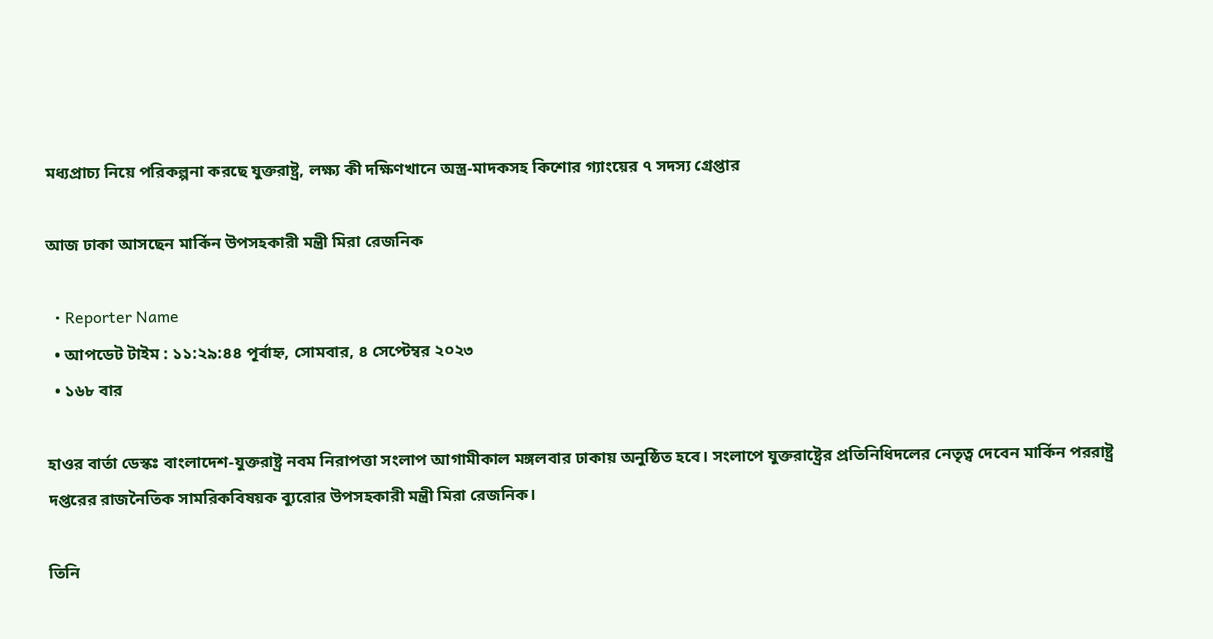মধ্যপ্রাচ্য নিয়ে পরিকল্পনা করছে যুক্তরাষ্ট্র, লক্ষ্য কী দক্ষিণখানে অস্ত্র-মাদকসহ কিশোর গ্যাংয়ের ৭ সদস্য গ্রেপ্তার

আজ ঢাকা আসছেন মার্কিন উপসহকারী মন্ত্রী মিরা রেজনিক

  • Reporter Name
  • আপডেট টাইম : ১১:২৯:৪৪ পূর্বাহ্ন, সোমবার, ৪ সেপ্টেম্বর ২০২৩
  • ১৬৮ বার

হাওর বার্তা ডেস্কঃ বাংলাদেশ-যুক্তরাষ্ট্র নবম নিরাপত্তা সংলাপ আগামীকাল মঙ্গলবার ঢাকায় অনুষ্ঠিত হবে। সংলাপে যুক্তরাষ্ট্রের প্রতিনিধিদলের নেতৃত্ব দেবেন মার্কিন পররাষ্ট্র দপ্তরের রাজনৈতিক সামরিকবিষয়ক ব্যুরোর উপসহকারী মন্ত্রী মিরা রেজনিক।

তিনি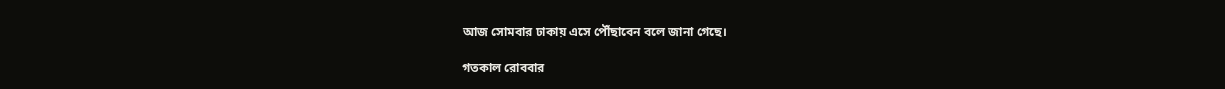আজ সোমবার ঢাকায় এসে পৌঁছাবেন বলে জানা গেছে।

গতকাল রোববার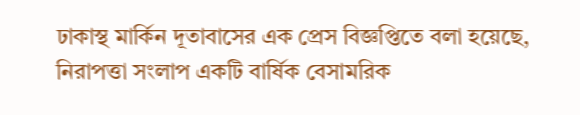ঢাকাস্থ মার্কিন দূতাবাসের এক প্রেস বিজ্ঞপ্তিতে বলা হয়েছে, নিরাপত্তা সংলাপ একটি বার্ষিক বেসামরিক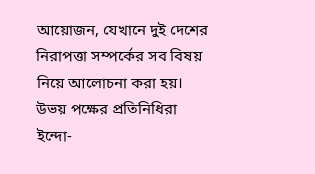আয়োজন, যেখানে দুই দেশের নিরাপত্তা সম্পর্কের সব বিষয় নিয়ে আলোচনা করা হয়। উভয় পক্ষের প্রতিনিধিরা ইন্দো-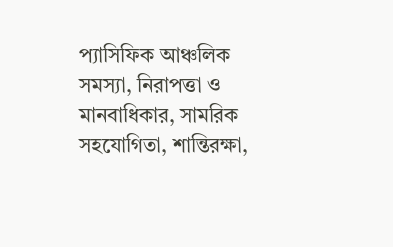প্যাসিফিক আঞ্চলিক সমস্যা, নিরাপত্তা ও মানবাধিকার, সামরিক সহযোগিতা, শান্তিরক্ষা,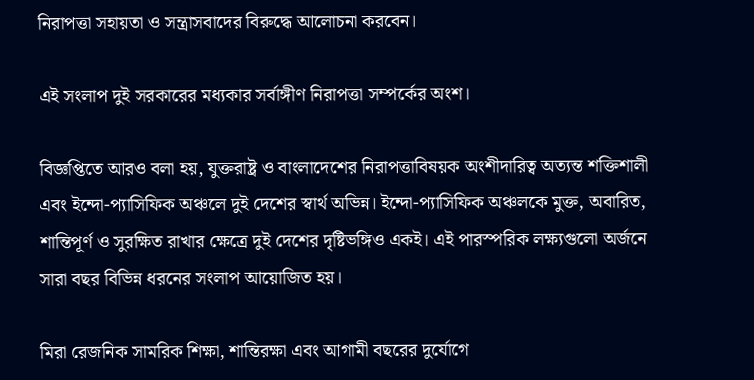নিরাপত্তা সহায়তা ও সন্ত্রাসবাদের বিরুদ্ধে আলোচনা করবেন।

এই সংলাপ দুই সরকারের মধ্যকার সর্বাঙ্গীণ নিরাপত্তা সম্পর্কের অংশ।

বিজ্ঞপ্তিতে আরও বলা হয়, যুক্তরাষ্ট্র ও বাংলাদেশের নিরাপত্তাবিষয়ক অংশীদারিত্ব অত্যন্ত শক্তিশালী এবং ইন্দো-প্যাসিফিক অঞ্চলে দুই দেশের স্বার্থ অভিন্ন। ইন্দো-প্যাসিফিক অঞ্চলকে মুক্ত, অবারিত, শান্তিপূর্ণ ও সুরক্ষিত রাখার ক্ষেত্রে দুই দেশের দৃষ্টিভঙ্গিও একই। এই পারস্পরিক লক্ষ্যগুলো অর্জনে সারা বছর বিভিন্ন ধরনের সংলাপ আয়োজিত হয়।

মিরা রেজনিক সামরিক শিক্ষা, শান্তিরক্ষা এবং আগামী বছরের দুর্যোগে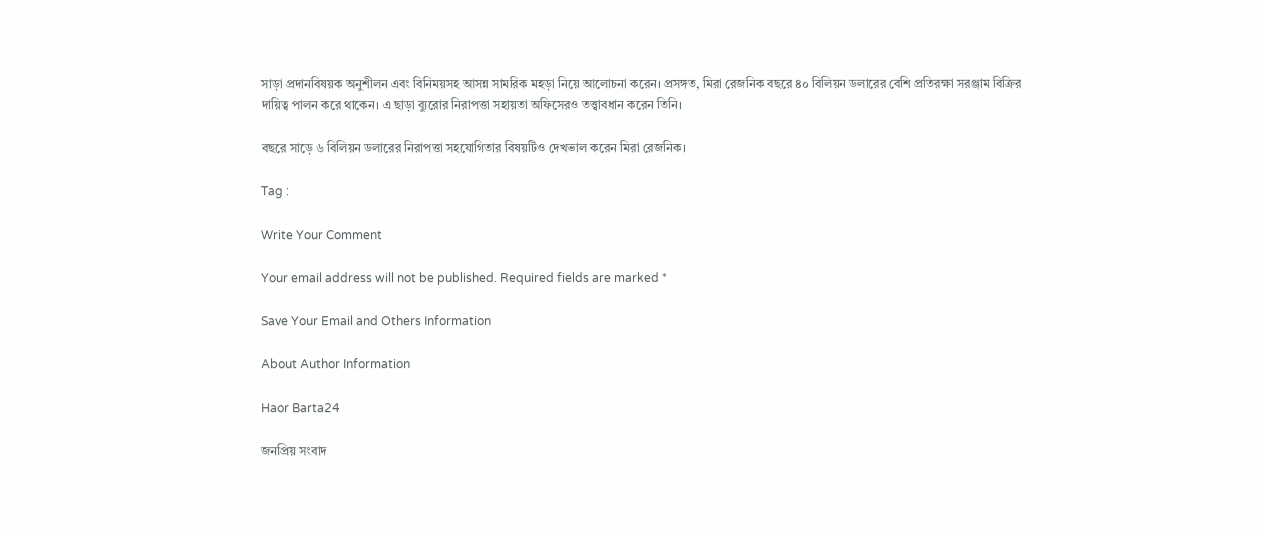সাড়া প্রদানবিষয়ক অনুশীলন এবং বিনিময়সহ আসন্ন সামরিক মহড়া নিয়ে আলোচনা করেন। প্রসঙ্গত, মিরা রেজনিক বছরে ৪০ বিলিয়ন ডলারের বেশি প্রতিরক্ষা সরঞ্জাম বিক্রির দায়িত্ব পালন করে থাকেন। এ ছাড়া ব্যুরোর নিরাপত্তা সহায়তা অফিসেরও তত্ত্বাবধান করেন তিনি।

বছরে সাড়ে ৬ বিলিয়ন ডলারের নিরাপত্তা সহযোগিতার বিষয়টিও দেখভাল করেন মিরা রেজনিক।

Tag :

Write Your Comment

Your email address will not be published. Required fields are marked *

Save Your Email and Others Information

About Author Information

Haor Barta24

জনপ্রিয় সংবাদ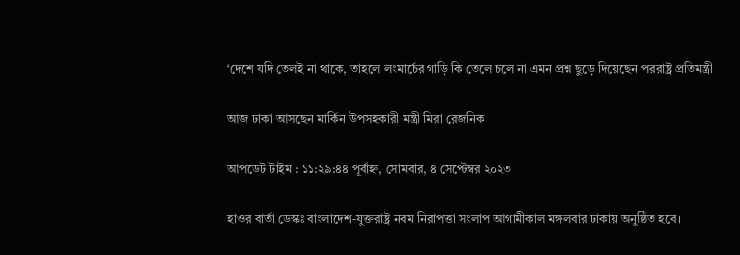‘দেশে যদি তেলই না থাকে, তাহলে লংমার্চের গাড়ি কি তেলে চলে না এমন প্রশ্ন ছুড়ে দিয়েছেন পররাষ্ট্র প্রতিমন্ত্রী

আজ ঢাকা আসছেন মার্কিন উপসহকারী মন্ত্রী মিরা রেজনিক

আপডেট টাইম : ১১:২৯:৪৪ পূর্বাহ্ন, সোমবার, ৪ সেপ্টেম্বর ২০২৩

হাওর বার্তা ডেস্কঃ বাংলাদেশ-যুক্তরাষ্ট্র নবম নিরাপত্তা সংলাপ আগামীকাল মঙ্গলবার ঢাকায় অনুষ্ঠিত হবে।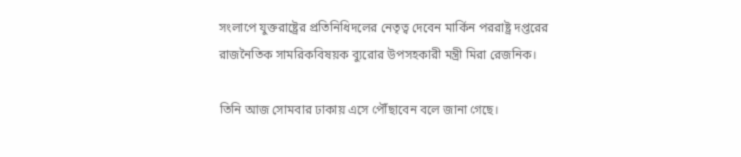সংলাপে যুক্তরাষ্ট্রের প্রতিনিধিদলের নেতৃত্ব দেবেন মার্কিন পররাষ্ট্র দপ্তরের রাজনৈতিক সামরিকবিষয়ক ব্যুরোর উপসহকারী মন্ত্রী মিরা রেজনিক।

তিনি আজ সোমবার ঢাকায় এসে পৌঁছাবেন বলে জানা গেছে।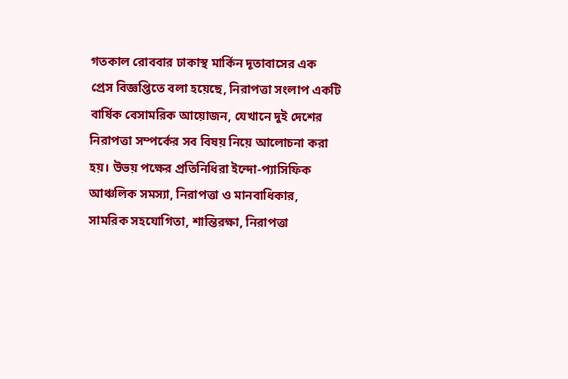গতকাল রোববার ঢাকাস্থ মার্কিন দূতাবাসের এক প্রেস বিজ্ঞপ্তিতে বলা হয়েছে, নিরাপত্তা সংলাপ একটি বার্ষিক বেসামরিক আয়োজন, যেখানে দুই দেশের নিরাপত্তা সম্পর্কের সব বিষয় নিয়ে আলোচনা করা হয়। উভয় পক্ষের প্রতিনিধিরা ইন্দো-প্যাসিফিক আঞ্চলিক সমস্যা, নিরাপত্তা ও মানবাধিকার, সামরিক সহযোগিতা, শান্তিরক্ষা, নিরাপত্তা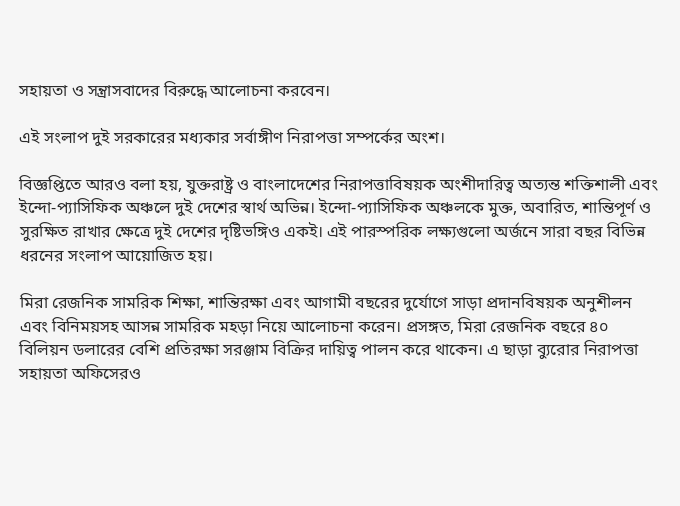সহায়তা ও সন্ত্রাসবাদের বিরুদ্ধে আলোচনা করবেন।

এই সংলাপ দুই সরকারের মধ্যকার সর্বাঙ্গীণ নিরাপত্তা সম্পর্কের অংশ।

বিজ্ঞপ্তিতে আরও বলা হয়, যুক্তরাষ্ট্র ও বাংলাদেশের নিরাপত্তাবিষয়ক অংশীদারিত্ব অত্যন্ত শক্তিশালী এবং ইন্দো-প্যাসিফিক অঞ্চলে দুই দেশের স্বার্থ অভিন্ন। ইন্দো-প্যাসিফিক অঞ্চলকে মুক্ত, অবারিত, শান্তিপূর্ণ ও সুরক্ষিত রাখার ক্ষেত্রে দুই দেশের দৃষ্টিভঙ্গিও একই। এই পারস্পরিক লক্ষ্যগুলো অর্জনে সারা বছর বিভিন্ন ধরনের সংলাপ আয়োজিত হয়।

মিরা রেজনিক সামরিক শিক্ষা, শান্তিরক্ষা এবং আগামী বছরের দুর্যোগে সাড়া প্রদানবিষয়ক অনুশীলন এবং বিনিময়সহ আসন্ন সামরিক মহড়া নিয়ে আলোচনা করেন। প্রসঙ্গত, মিরা রেজনিক বছরে ৪০ বিলিয়ন ডলারের বেশি প্রতিরক্ষা সরঞ্জাম বিক্রির দায়িত্ব পালন করে থাকেন। এ ছাড়া ব্যুরোর নিরাপত্তা সহায়তা অফিসেরও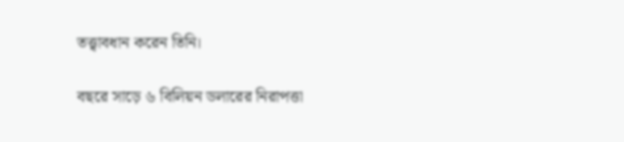তত্ত্বাবধান করেন তিনি।

বছরে সাড়ে ৬ বিলিয়ন ডলারের নিরাপত্তা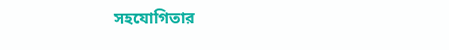সহযোগিতার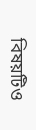বিষয়টিও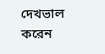দেখভাল করেন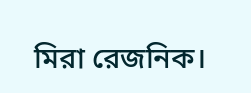মিরা রেজনিক।